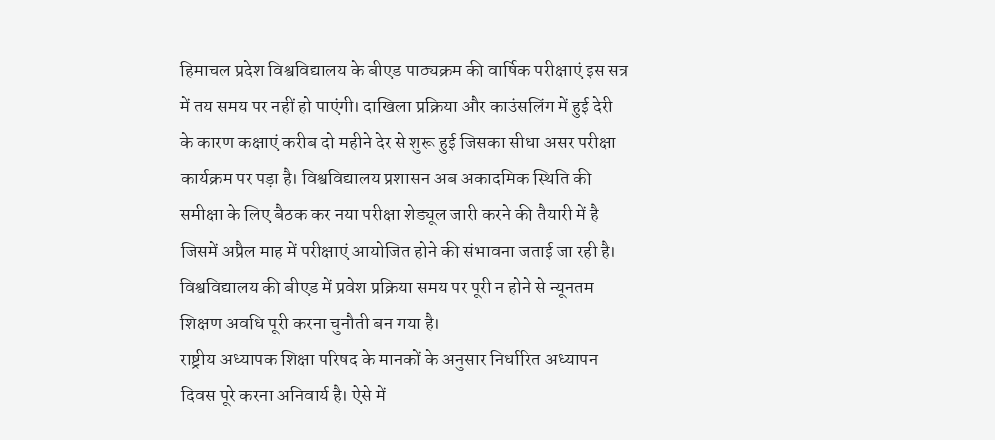हिमाचल प्रदेश विश्वविद्यालय के बीएड पाठ्यक्रम की वार्षिक परीक्षाएं इस सत्र में तय समय पर नहीं हो पाएंगी। दाखिला प्रक्रिया और काउंसलिंग में हुई देरी के कारण कक्षाएं करीब दो महीने देर से शुरू हुई जिसका सीधा असर परीक्षा कार्यक्रम पर पड़ा है। विश्वविद्यालय प्रशासन अब अकादमिक स्थिति की समीक्षा के लिए बैठक कर नया परीक्षा शेड्यूल जारी करने की तैयारी में है जिसमें अप्रैल माह में परीक्षाएं आयोजित होने की संभावना जताई जा रही है। विश्वविद्यालय की बीएड में प्रवेश प्रक्रिया समय पर पूरी न होने से न्यूनतम शिक्षण अवधि पूरी करना चुनौती बन गया है।
राष्ट्रीय अध्यापक शिक्षा परिषद के मानकों के अनुसार निर्धारित अध्यापन दिवस पूरे करना अनिवार्य है। ऐसे में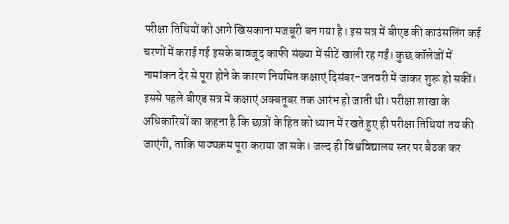परीक्षा तिथियों को आगे खिसकाना मजबूरी बन गया है। इस सत्र में बीएड की काउंसलिंग कई चरणों में कराई गई इसके बावजूद काफी संख्या में सीटें खाली रह गईं। कुछ कॉलेजों में नामांकन देर से पूरा होने के कारण नियमित कक्षाएं दिसंबर-जनवरी में जाकर शुरू हो सकीं। इससे पहले बीएड सत्र में कक्षाएं अक्बतूबर तक आरंभ हो जाती थी। परीक्षा शाखा के अधिकारियों का कहना है कि छात्रों के हित को ध्यान में रखते हुए ही परीक्षा तिथियां तय की जाएंगी, ताकि पाठ्यक्रम पूरा कराया जा सके। जल्द ही विश्वविद्यालय स्तर पर बैठक कर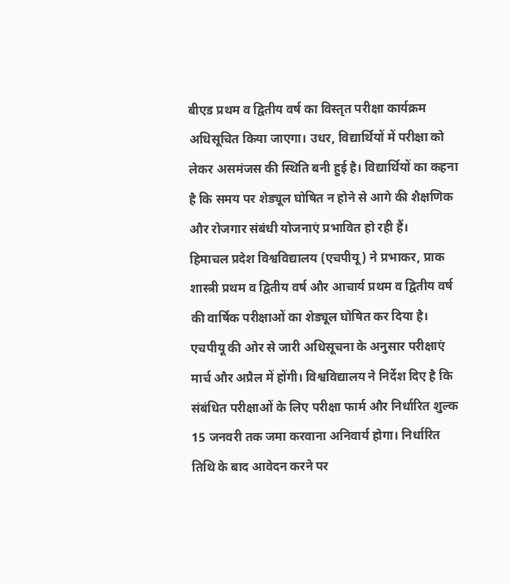बीएड प्रथम व द्वितीय वर्ष का विस्तृत परीक्षा कार्यक्रम अधिसूचित किया जाएगा। उधर, विद्यार्थियों में परीक्षा को लेकर असमंजस की स्थिति बनी हुई है। विद्यार्थियों का कहना है कि समय पर शेड्यूल घोषित न होने से आगे की शैक्षणिक और रोजगार संबंधी योजनाएं प्रभावित हो रही हैं।
हिमाचल प्रदेश विश्वविद्यालय (एचपीयू) ने प्रभाकर, प्राक शास्त्री प्रथम व द्वितीय वर्ष और आचार्य प्रथम व द्वितीय वर्ष की वार्षिक परीक्षाओं का शेड्यूल घोषित कर दिया है। एचपीयू की ओर से जारी अधिसूचना के अनुसार परीक्षाएं मार्च और अप्रैल में होंगी। विश्वविद्यालय ने निर्देश दिए है कि संबंधित परीक्षाओं के लिए परीक्षा फार्म और निर्धारित शुल्क 15 जनवरी तक जमा करवाना अनिवार्य होगा। निर्धारित तिथि के बाद आवेदन करने पर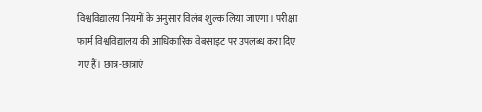विश्वविद्यालय नियमों के अनुसार विलंब शुल्क लिया जाएगा। परीक्षा फार्म विश्वविद्यालय की आधिकारिक वेबसाइट पर उपलब्ध करा दिए गए हैं। छात्र-छात्राएं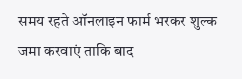समय रहते ऑनलाइन फार्म भरकर शुल्क जमा करवाएं ताकि बाद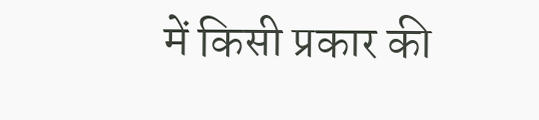में किसी प्रकार की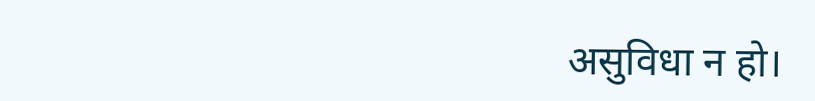असुविधा न हो।